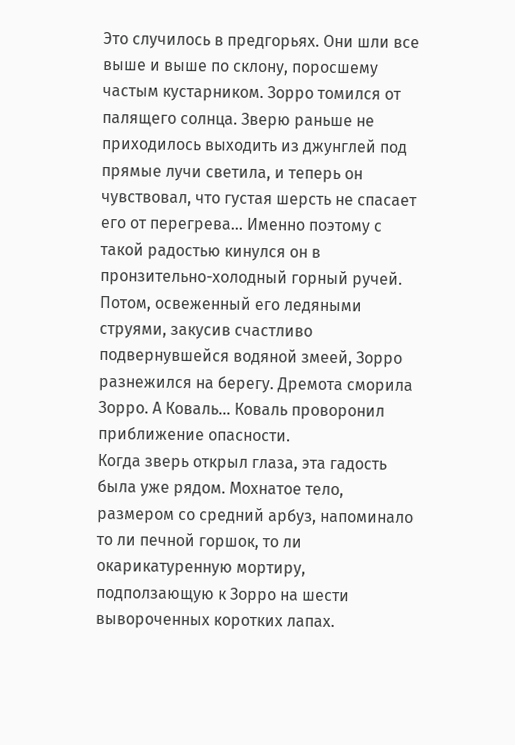Это случилось в предгорьях. Они шли все выше и выше по склону, поросшему частым кустарником. Зорро томился от палящего солнца. Зверю раньше не приходилось выходить из джунглей под прямые лучи светила, и теперь он чувствовал, что густая шерсть не спасает его от перегрева... Именно поэтому с такой радостью кинулся он в пронзительно-холодный горный ручей. Потом, освеженный его ледяными струями, закусив счастливо подвернувшейся водяной змеей, Зорро разнежился на берегу. Дремота сморила Зорро. А Коваль... Коваль проворонил приближение опасности.
Когда зверь открыл глаза, эта гадость была уже рядом. Мохнатое тело, размером со средний арбуз, напоминало то ли печной горшок, то ли окарикатуренную мортиру, подползающую к Зорро на шести вывороченных коротких лапах.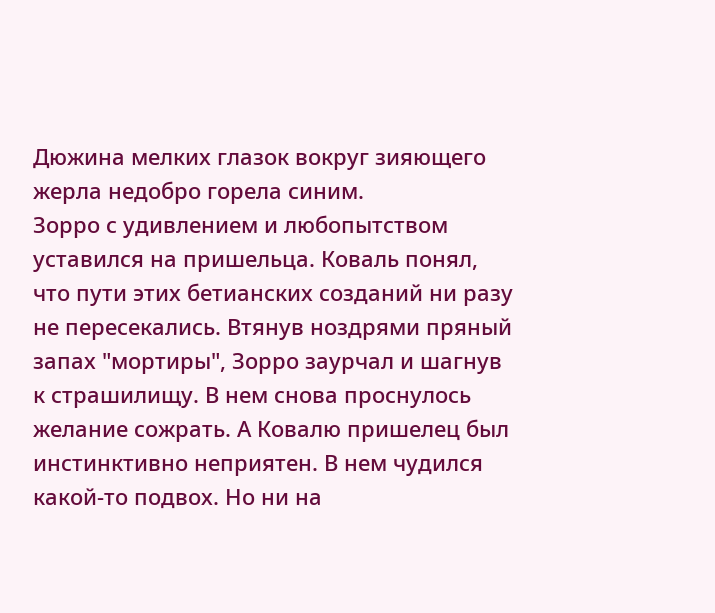Дюжина мелких глазок вокруг зияющего жерла недобро горела синим.
Зорро с удивлением и любопытством уставился на пришельца. Коваль понял, что пути этих бетианских созданий ни разу не пересекались. Втянув ноздрями пряный запах "мортиры", Зорро заурчал и шагнув к страшилищу. В нем снова проснулось желание сожрать. А Ковалю пришелец был инстинктивно неприятен. В нем чудился какой-то подвох. Но ни на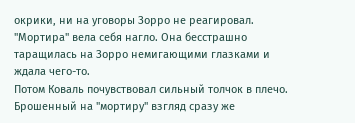окрики, ни на уговоры Зорро не реагировал.
"Мортира" вела себя нагло. Она бесстрашно таращилась на Зорро немигающими глазками и ждала чего-то.
Потом Коваль почувствовал сильный толчок в плечо. Брошенный на "мортиру" взгляд сразу же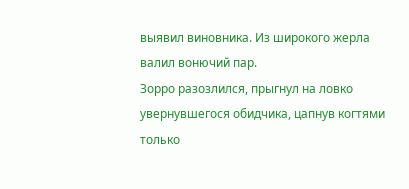выявил виновника. Из широкого жерла валил вонючий пар.
Зорро разозлился, прыгнул на ловко увернувшегося обидчика, цапнув когтями только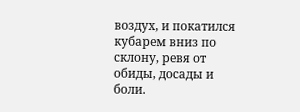воздух, и покатился кубарем вниз по склону, ревя от обиды, досады и боли.